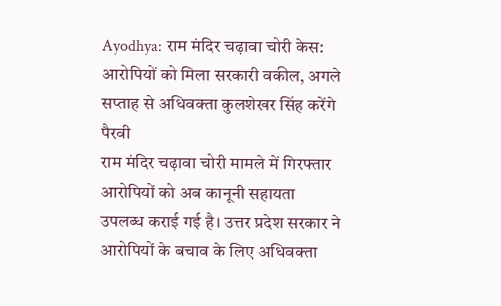Ayodhya: राम मंदिर चढ़ावा चोरी केस: आरोपियों को मिला सरकारी वकील, अगले सप्ताह से अधिवक्ता कुलशेखर सिंह करेंगे पैरवी
राम मंदिर चढ़ावा चोरी मामले में गिरफ्तार आरोपियों को अब कानूनी सहायता उपलब्ध कराई गई है। उत्तर प्रदेश सरकार ने आरोपियों के बचाव के लिए अधिवक्ता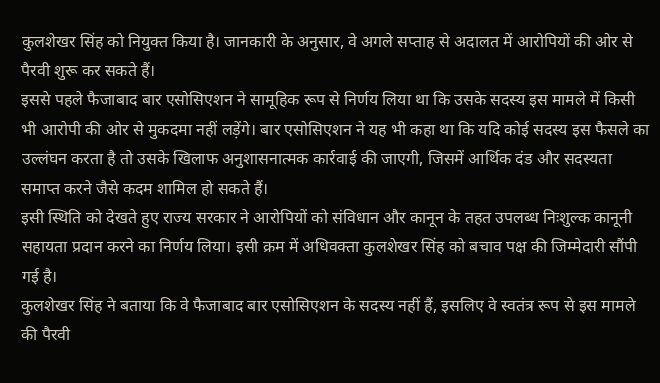कुलशेखर सिंह को नियुक्त किया है। जानकारी के अनुसार, वे अगले सप्ताह से अदालत में आरोपियों की ओर से पैरवी शुरू कर सकते हैं।
इससे पहले फैजाबाद बार एसोसिएशन ने सामूहिक रूप से निर्णय लिया था कि उसके सदस्य इस मामले में किसी भी आरोपी की ओर से मुकदमा नहीं लड़ेंगे। बार एसोसिएशन ने यह भी कहा था कि यदि कोई सदस्य इस फैसले का उल्लंघन करता है तो उसके खिलाफ अनुशासनात्मक कार्रवाई की जाएगी, जिसमें आर्थिक दंड और सदस्यता समाप्त करने जैसे कदम शामिल हो सकते हैं।
इसी स्थिति को देखते हुए राज्य सरकार ने आरोपियों को संविधान और कानून के तहत उपलब्ध निःशुल्क कानूनी सहायता प्रदान करने का निर्णय लिया। इसी क्रम में अधिवक्ता कुलशेखर सिंह को बचाव पक्ष की जिम्मेदारी सौंपी गई है।
कुलशेखर सिंह ने बताया कि वे फैजाबाद बार एसोसिएशन के सदस्य नहीं हैं, इसलिए वे स्वतंत्र रूप से इस मामले की पैरवी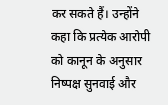कर सकते हैं। उन्होंने कहा कि प्रत्येक आरोपी को कानून के अनुसार निष्पक्ष सुनवाई और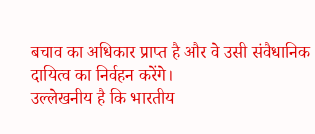बचाव का अधिकार प्राप्त है और वे उसी संवैधानिक दायित्व का निर्वहन करेंगे।
उल्लेखनीय है कि भारतीय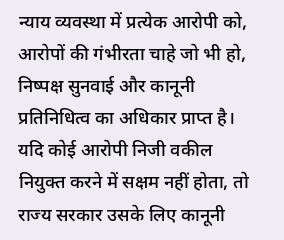न्याय व्यवस्था में प्रत्येक आरोपी को, आरोपों की गंभीरता चाहे जो भी हो, निष्पक्ष सुनवाई और कानूनी प्रतिनिधित्व का अधिकार प्राप्त है। यदि कोई आरोपी निजी वकील नियुक्त करने में सक्षम नहीं होता, तो राज्य सरकार उसके लिए कानूनी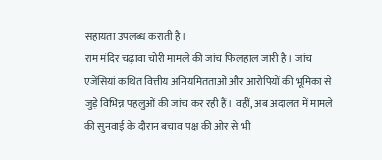सहायता उपलब्ध कराती है।
राम मंदिर चढ़ावा चोरी मामले की जांच फिलहाल जारी है। जांच एजेंसियां कथित वित्तीय अनियमितताओं और आरोपियों की भूमिका से जुड़े विभिन्न पहलुओं की जांच कर रही हैं। वहीं, अब अदालत में मामले की सुनवाई के दौरान बचाव पक्ष की ओर से भी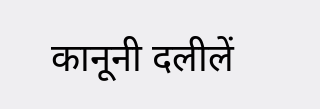कानूनी दलीलें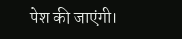पेश की जाएंगी।